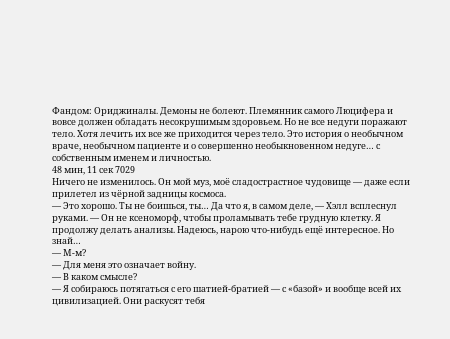Фандом: Ориджиналы. Демоны не болеют. Племянник самого Люцифера и вовсе должен обладать несокрушимым здоровьем. Но не все недуги поражают тело. Хотя лечить их все же приходится через тело. Это история о необычном враче, необычном пациенте и о совершенно необыкновенном недуге… с собственным именем и личностью.
48 мин, 11 сек 7029
Ничего не изменилось. Он мой муз, моё сладострастное чудовище — даже если прилетел из чёрной задницы космоса.
— Это хорошо. Ты не боишься, ты… Да что я, в самом деле, — Хэлл всплеснул руками. — Он не ксеноморф, чтобы проламывать тебе грудную клетку. Я продолжу делать анализы. Надеюсь, нарою что-нибудь ещё интересное. Но знай…
— М-м?
— Для меня это означает войну.
— В каком смысле?
— Я собираюсь потягаться с его шатией-братией — с «базой» и вообще всей их цивилизацией. Они раскусят тебя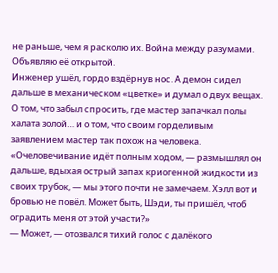не раньше, чем я расколю их. Война между разумами. Объявляю её открытой.
Инженер ушёл, гордо вздёрнув нос. А демон сидел дальше в механическом «цветке» и думал о двух вещах. О том, что забыл спросить, где мастер запачкал полы халата золой… и о том, что своим горделивым заявлением мастер так похож на человека.
«Очеловечивание идёт полным ходом, — размышлял он дальше, вдыхая острый запах криогенной жидкости из своих трубок, — мы этого почти не замечаем. Хэлл вот и бровью не повёл. Может быть, Шэди, ты пришёл, чтоб оградить меня от этой участи?»
— Может, — отозвался тихий голос с далёкого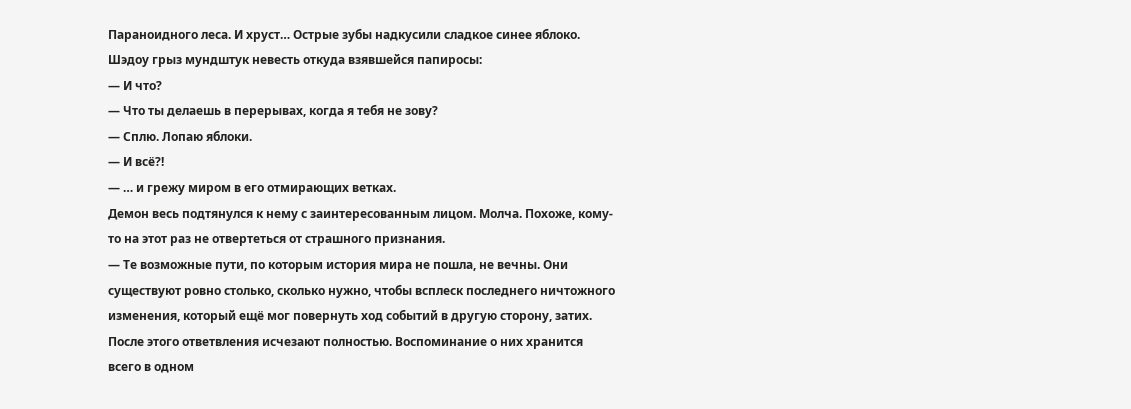Параноидного леса. И хруст… Острые зубы надкусили сладкое синее яблоко.
Шэдоу грыз мундштук невесть откуда взявшейся папиросы:
— И что?
— Что ты делаешь в перерывах, когда я тебя не зову?
— Сплю. Лопаю яблоки.
— И всё?!
— … и грежу миром в его отмирающих ветках.
Демон весь подтянулся к нему с заинтересованным лицом. Молча. Похоже, кому-то на этот раз не отвертеться от страшного признания.
— Те возможные пути, по которым история мира не пошла, не вечны. Они существуют ровно столько, сколько нужно, чтобы всплеск последнего ничтожного изменения, который ещё мог повернуть ход событий в другую сторону, затих. После этого ответвления исчезают полностью. Воспоминание о них хранится всего в одном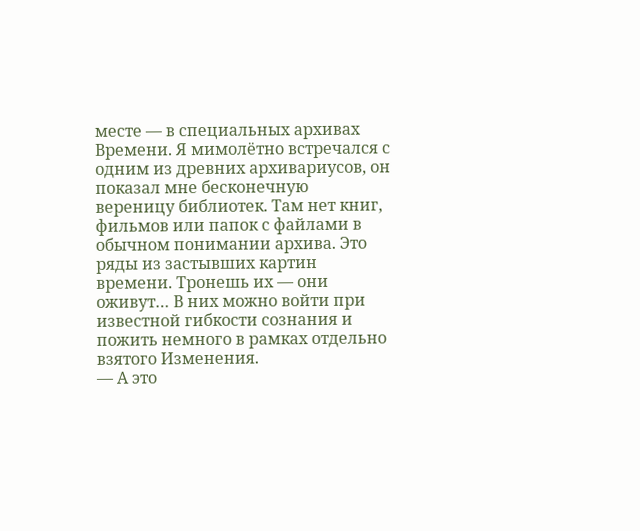месте — в специальных архивах Времени. Я мимолётно встречался с одним из древних архивариусов, он показал мне бесконечную вереницу библиотек. Там нет книг, фильмов или папок с файлами в обычном понимании архива. Это ряды из застывших картин времени. Тронешь их — они оживут… В них можно войти при известной гибкости сознания и пожить немного в рамках отдельно взятого Изменения.
— А это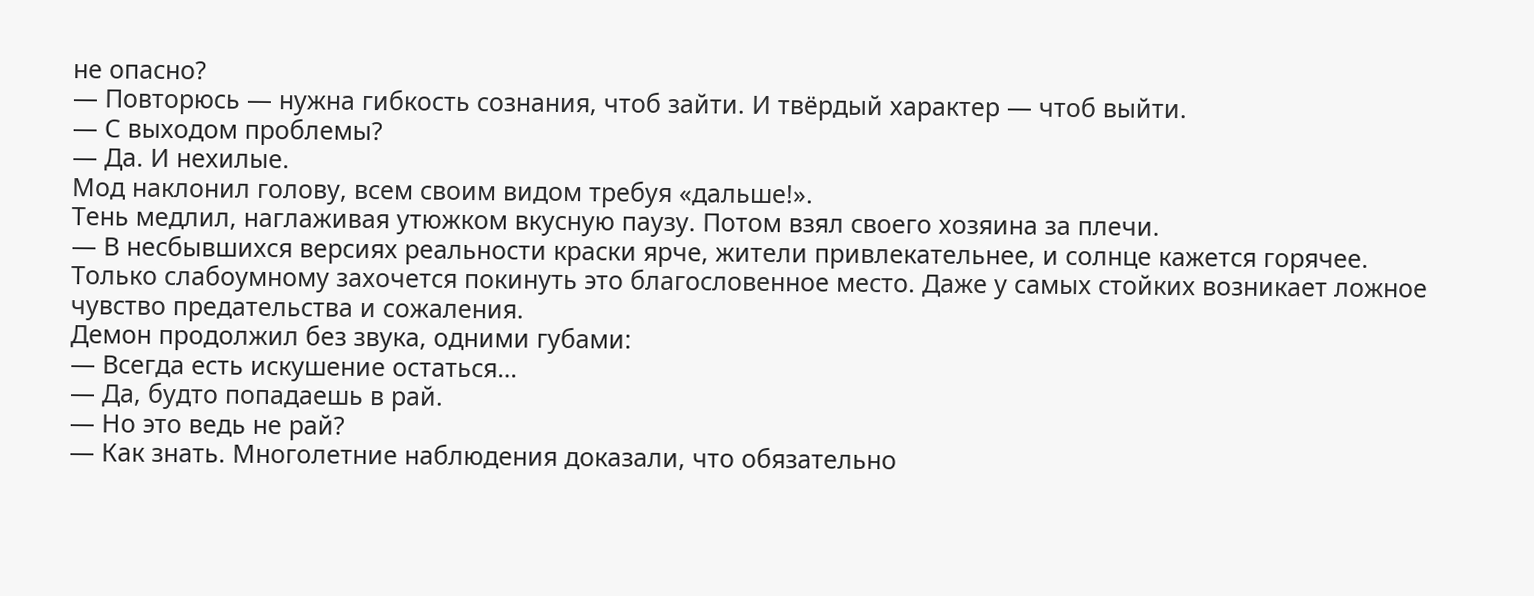не опасно?
— Повторюсь — нужна гибкость сознания, чтоб зайти. И твёрдый характер — чтоб выйти.
— С выходом проблемы?
— Да. И нехилые.
Мод наклонил голову, всем своим видом требуя «дальше!».
Тень медлил, наглаживая утюжком вкусную паузу. Потом взял своего хозяина за плечи.
— В несбывшихся версиях реальности краски ярче, жители привлекательнее, и солнце кажется горячее. Только слабоумному захочется покинуть это благословенное место. Даже у самых стойких возникает ложное чувство предательства и сожаления.
Демон продолжил без звука, одними губами:
— Всегда есть искушение остаться…
— Да, будто попадаешь в рай.
— Но это ведь не рай?
— Как знать. Многолетние наблюдения доказали, что обязательно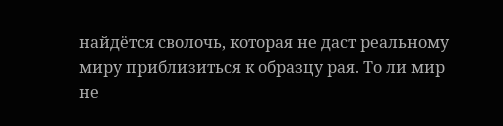найдётся сволочь, которая не даст реальному миру приблизиться к образцу рая. То ли мир не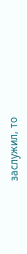заслужил, то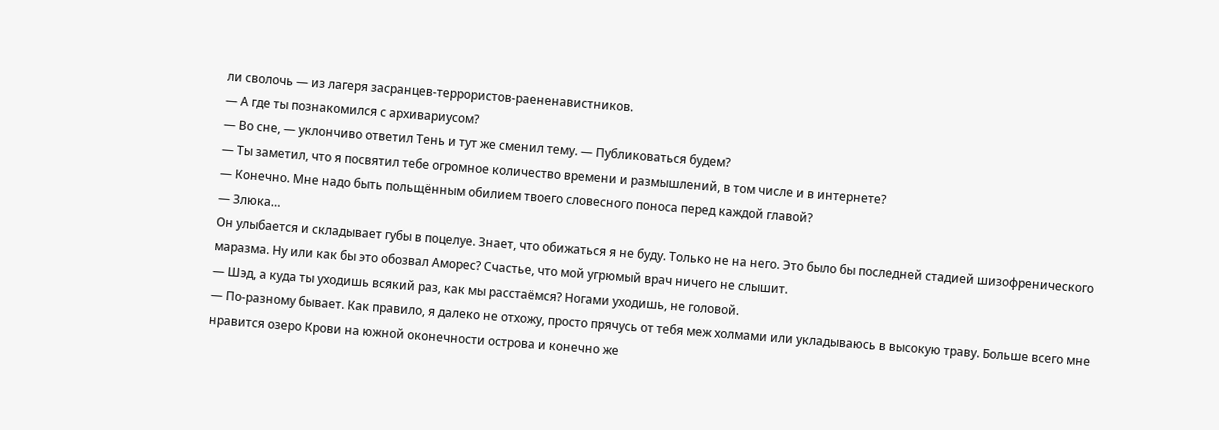ли сволочь — из лагеря засранцев-террористов-раененавистников.
— А где ты познакомился с архивариусом?
— Во сне, — уклончиво ответил Тень и тут же сменил тему. — Публиковаться будем?
— Ты заметил, что я посвятил тебе огромное количество времени и размышлений, в том числе и в интернете?
— Конечно. Мне надо быть польщённым обилием твоего словесного поноса перед каждой главой?
— Злюка…
Он улыбается и складывает губы в поцелуе. Знает, что обижаться я не буду. Только не на него. Это было бы последней стадией шизофренического маразма. Ну или как бы это обозвал Аморес? Счастье, что мой угрюмый врач ничего не слышит.
— Шэд, а куда ты уходишь всякий раз, как мы расстаёмся? Ногами уходишь, не головой.
— По-разному бывает. Как правило, я далеко не отхожу, просто прячусь от тебя меж холмами или укладываюсь в высокую траву. Больше всего мне нравится озеро Крови на южной оконечности острова и конечно же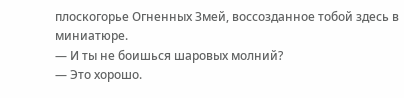плоскогорье Огненных Змей, воссозданное тобой здесь в миниатюре.
— И ты не боишься шаровых молний?
— Это хорошо.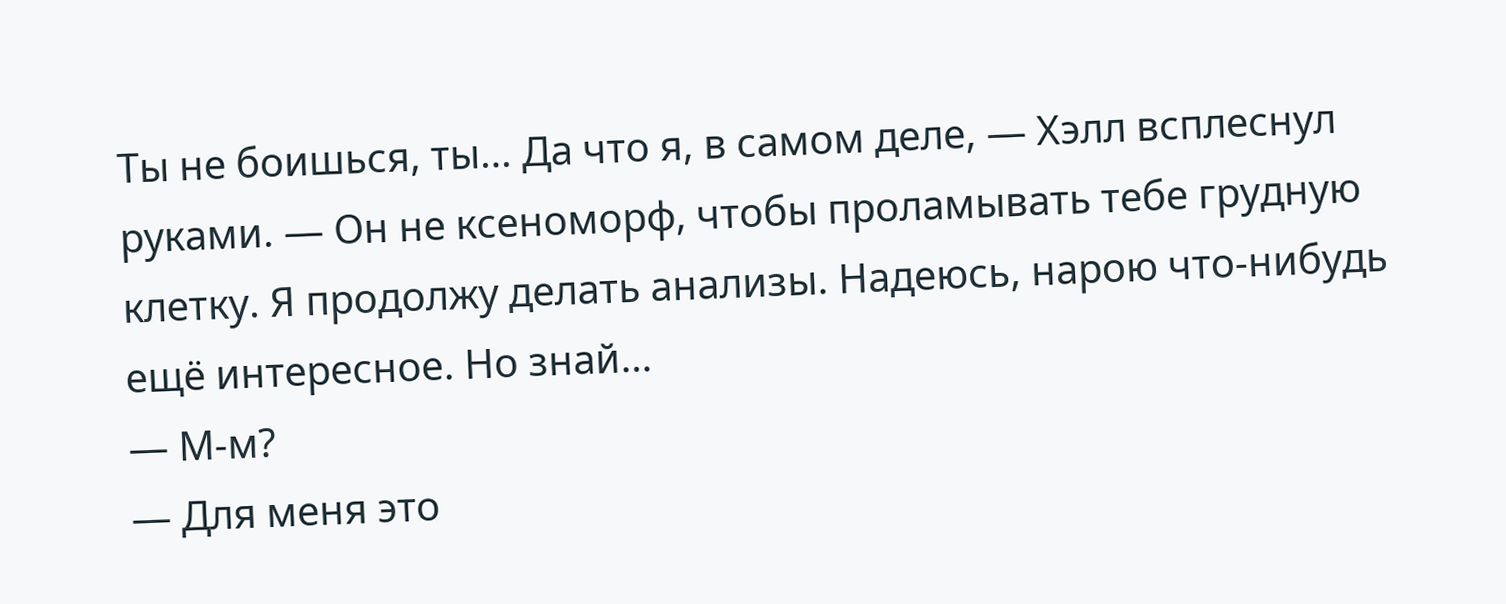Ты не боишься, ты… Да что я, в самом деле, — Хэлл всплеснул руками. — Он не ксеноморф, чтобы проламывать тебе грудную клетку. Я продолжу делать анализы. Надеюсь, нарою что-нибудь ещё интересное. Но знай…
— М-м?
— Для меня это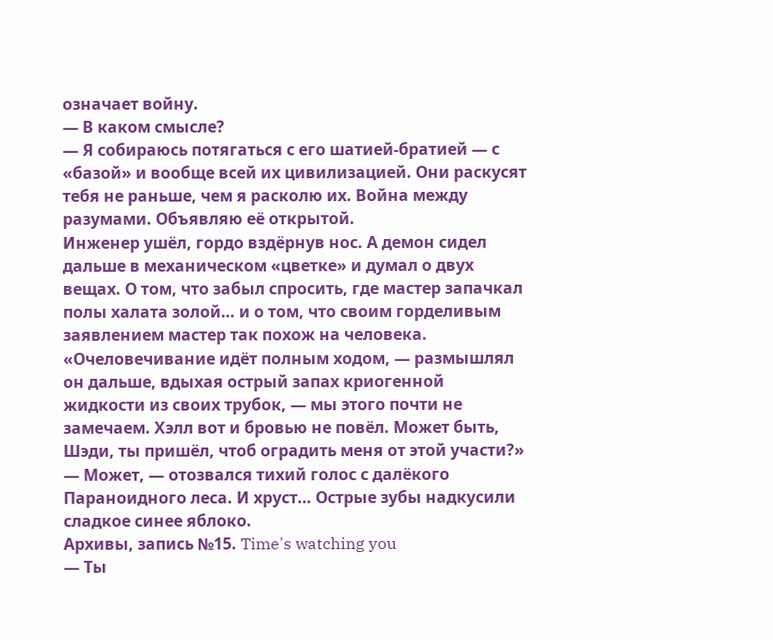означает войну.
— В каком смысле?
— Я собираюсь потягаться с его шатией-братией — с «базой» и вообще всей их цивилизацией. Они раскусят тебя не раньше, чем я расколю их. Война между разумами. Объявляю её открытой.
Инженер ушёл, гордо вздёрнув нос. А демон сидел дальше в механическом «цветке» и думал о двух вещах. О том, что забыл спросить, где мастер запачкал полы халата золой… и о том, что своим горделивым заявлением мастер так похож на человека.
«Очеловечивание идёт полным ходом, — размышлял он дальше, вдыхая острый запах криогенной жидкости из своих трубок, — мы этого почти не замечаем. Хэлл вот и бровью не повёл. Может быть, Шэди, ты пришёл, чтоб оградить меня от этой участи?»
— Может, — отозвался тихий голос с далёкого Параноидного леса. И хруст… Острые зубы надкусили сладкое синее яблоко.
Архивы, запись №15. Time's watching you
— Ты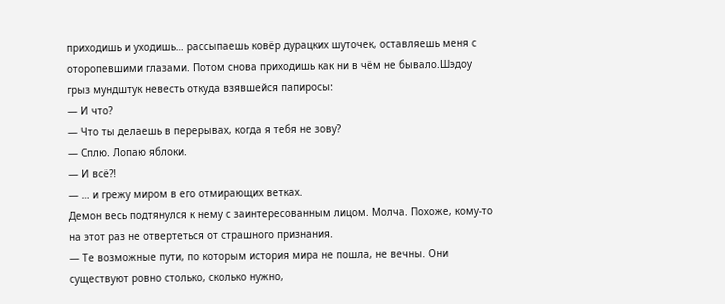приходишь и уходишь… рассыпаешь ковёр дурацких шуточек, оставляешь меня с оторопевшими глазами. Потом снова приходишь как ни в чём не бывало.Шэдоу грыз мундштук невесть откуда взявшейся папиросы:
— И что?
— Что ты делаешь в перерывах, когда я тебя не зову?
— Сплю. Лопаю яблоки.
— И всё?!
— … и грежу миром в его отмирающих ветках.
Демон весь подтянулся к нему с заинтересованным лицом. Молча. Похоже, кому-то на этот раз не отвертеться от страшного признания.
— Те возможные пути, по которым история мира не пошла, не вечны. Они существуют ровно столько, сколько нужно,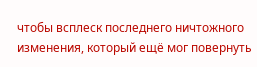чтобы всплеск последнего ничтожного изменения, который ещё мог повернуть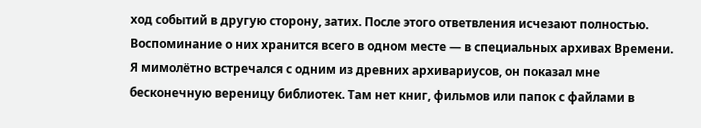ход событий в другую сторону, затих. После этого ответвления исчезают полностью. Воспоминание о них хранится всего в одном месте — в специальных архивах Времени. Я мимолётно встречался с одним из древних архивариусов, он показал мне бесконечную вереницу библиотек. Там нет книг, фильмов или папок с файлами в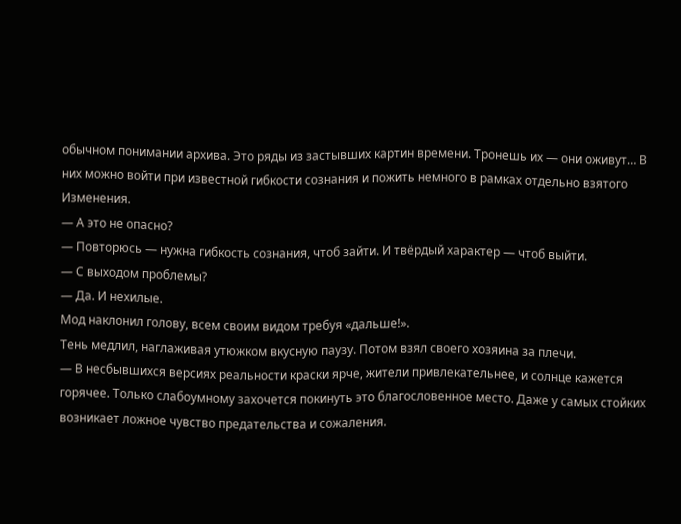обычном понимании архива. Это ряды из застывших картин времени. Тронешь их — они оживут… В них можно войти при известной гибкости сознания и пожить немного в рамках отдельно взятого Изменения.
— А это не опасно?
— Повторюсь — нужна гибкость сознания, чтоб зайти. И твёрдый характер — чтоб выйти.
— С выходом проблемы?
— Да. И нехилые.
Мод наклонил голову, всем своим видом требуя «дальше!».
Тень медлил, наглаживая утюжком вкусную паузу. Потом взял своего хозяина за плечи.
— В несбывшихся версиях реальности краски ярче, жители привлекательнее, и солнце кажется горячее. Только слабоумному захочется покинуть это благословенное место. Даже у самых стойких возникает ложное чувство предательства и сожаления.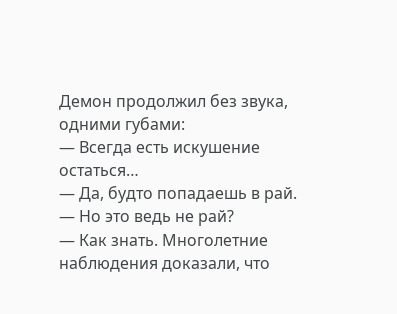Демон продолжил без звука, одними губами:
— Всегда есть искушение остаться…
— Да, будто попадаешь в рай.
— Но это ведь не рай?
— Как знать. Многолетние наблюдения доказали, что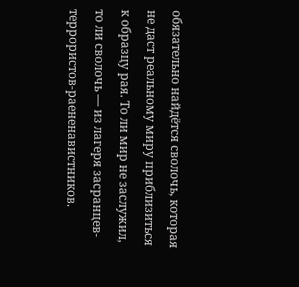обязательно найдётся сволочь, которая не даст реальному миру приблизиться к образцу рая. То ли мир не заслужил, то ли сволочь — из лагеря засранцев-террористов-раененавистников.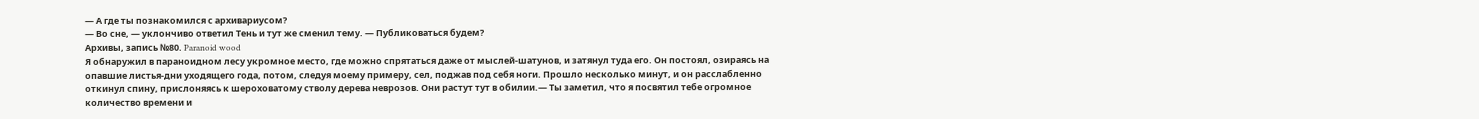— А где ты познакомился с архивариусом?
— Во сне, — уклончиво ответил Тень и тут же сменил тему. — Публиковаться будем?
Архивы, запись №80. Paranoid wood
Я обнаружил в параноидном лесу укромное место, где можно спрятаться даже от мыслей-шатунов, и затянул туда его. Он постоял, озираясь на опавшие листья-дни уходящего года, потом, следуя моему примеру, сел, поджав под себя ноги. Прошло несколько минут, и он расслабленно откинул спину, прислоняясь к шероховатому стволу дерева неврозов. Они растут тут в обилии.— Ты заметил, что я посвятил тебе огромное количество времени и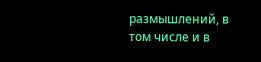размышлений, в том числе и в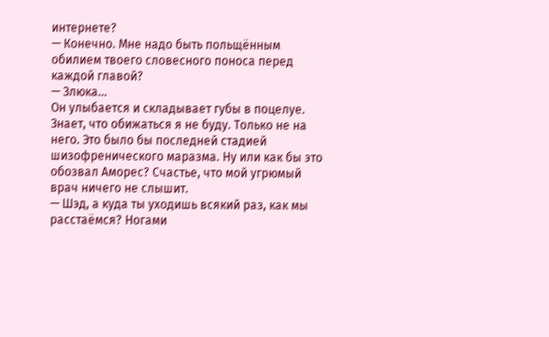интернете?
— Конечно. Мне надо быть польщённым обилием твоего словесного поноса перед каждой главой?
— Злюка…
Он улыбается и складывает губы в поцелуе. Знает, что обижаться я не буду. Только не на него. Это было бы последней стадией шизофренического маразма. Ну или как бы это обозвал Аморес? Счастье, что мой угрюмый врач ничего не слышит.
— Шэд, а куда ты уходишь всякий раз, как мы расстаёмся? Ногами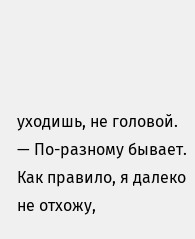уходишь, не головой.
— По-разному бывает. Как правило, я далеко не отхожу,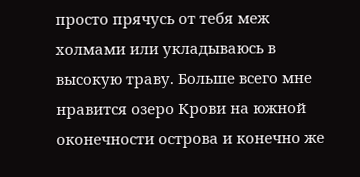просто прячусь от тебя меж холмами или укладываюсь в высокую траву. Больше всего мне нравится озеро Крови на южной оконечности острова и конечно же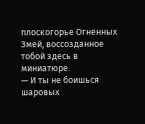плоскогорье Огненных Змей, воссозданное тобой здесь в миниатюре.
— И ты не боишься шаровых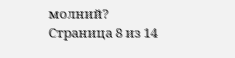молний?
Страница 8 из 14